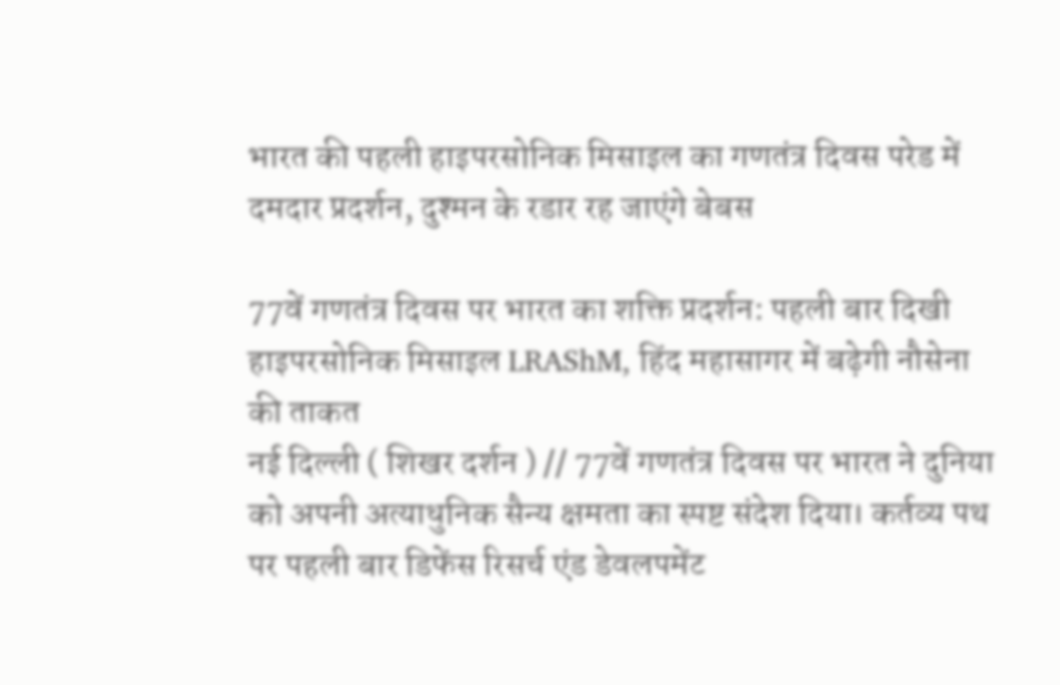भारत की पहली हाइपरसोनिक मिसाइल का गणतंत्र दिवस परेड में दमदार प्रदर्शन, दुश्मन के रडार रह जाएंगे बेबस

77वें गणतंत्र दिवस पर भारत का शक्ति प्रदर्शन: पहली बार दिखी हाइपरसोनिक मिसाइल LRAShM, हिंद महासागर में बढ़ेगी नौसेना की ताकत
नई दिल्ली ( शिखर दर्शन ) // 77वें गणतंत्र दिवस पर भारत ने दुनिया को अपनी अत्याधुनिक सैन्य क्षमता का स्पष्ट संदेश दिया। कर्तव्य पथ पर पहली बार डिफेंस रिसर्च एंड डेवलपमेंट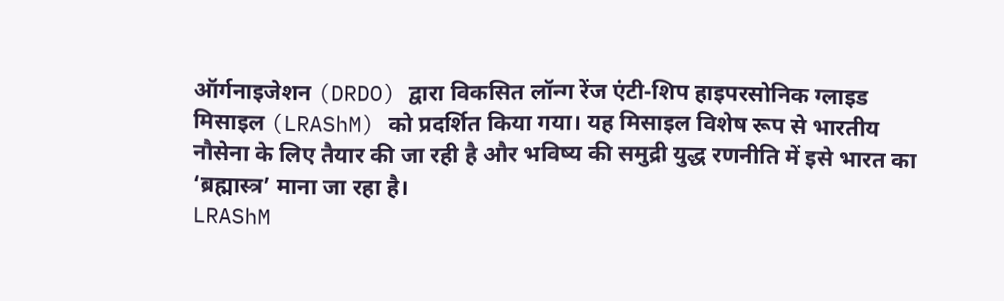ऑर्गनाइजेशन (DRDO) द्वारा विकसित लॉन्ग रेंज एंटी-शिप हाइपरसोनिक ग्लाइड मिसाइल (LRAShM) को प्रदर्शित किया गया। यह मिसाइल विशेष रूप से भारतीय नौसेना के लिए तैयार की जा रही है और भविष्य की समुद्री युद्ध रणनीति में इसे भारत का ‘ब्रह्मास्त्र’ माना जा रहा है।
LRAShM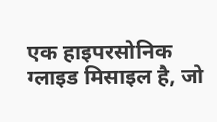एक हाइपरसोनिक ग्लाइड मिसाइल है, जो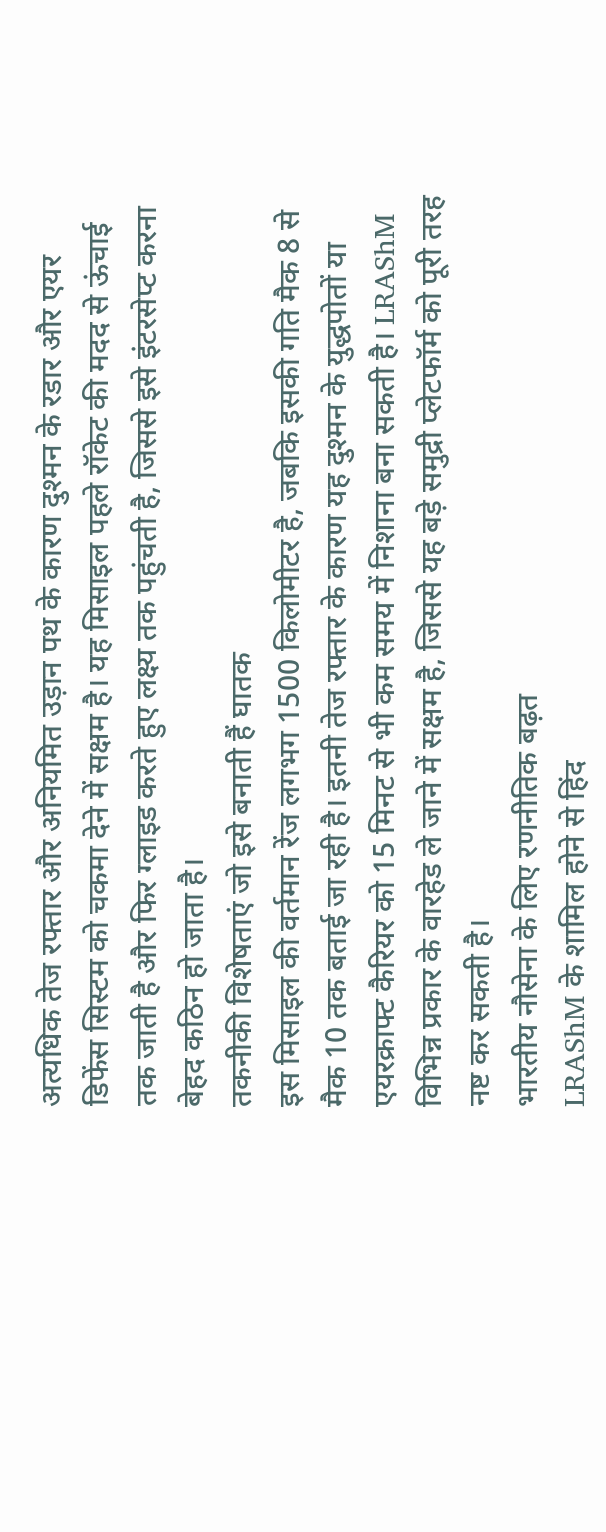अत्यधिक तेज रफ्तार और अनियमित उड़ान पथ के कारण दुश्मन के रडार और एयर डिफेंस सिस्टम को चकमा देने में सक्षम है। यह मिसाइल पहले रॉकेट की मदद से ऊंचाई तक जाती है और फिर ग्लाइड करते हुए लक्ष्य तक पहुंचती है, जिससे इसे इंटरसेप्ट करना बेहद कठिन हो जाता है।
तकनीकी विशेषताएं जो इसे बनाती हैं घातक
इस मिसाइल की वर्तमान रेंज लगभग 1500 किलोमीटर है, जबकि इसकी गति मैक 8 से मैक 10 तक बताई जा रही है। इतनी तेज रफ्तार के कारण यह दुश्मन के युद्धपोतों या एयरक्राफ्ट कैरियर को 15 मिनट से भी कम समय में निशाना बना सकती है। LRAShM विभिन्न प्रकार के वारहेड ले जाने में सक्षम है, जिससे यह बड़े समुद्री प्लेटफॉर्म को पूरी तरह नष्ट कर सकती है।
भारतीय नौसेना के लिए रणनीतिक बढ़त
LRAShM के शामिल होने से हिंद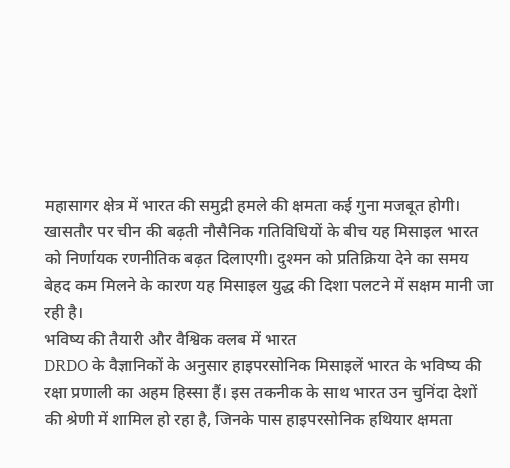महासागर क्षेत्र में भारत की समुद्री हमले की क्षमता कई गुना मजबूत होगी। खासतौर पर चीन की बढ़ती नौसैनिक गतिविधियों के बीच यह मिसाइल भारत को निर्णायक रणनीतिक बढ़त दिलाएगी। दुश्मन को प्रतिक्रिया देने का समय बेहद कम मिलने के कारण यह मिसाइल युद्ध की दिशा पलटने में सक्षम मानी जा रही है।
भविष्य की तैयारी और वैश्विक क्लब में भारत
DRDO के वैज्ञानिकों के अनुसार हाइपरसोनिक मिसाइलें भारत के भविष्य की रक्षा प्रणाली का अहम हिस्सा हैं। इस तकनीक के साथ भारत उन चुनिंदा देशों की श्रेणी में शामिल हो रहा है, जिनके पास हाइपरसोनिक हथियार क्षमता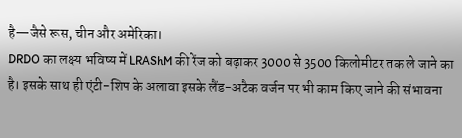है—जैसे रूस, चीन और अमेरिका।
DRDO का लक्ष्य भविष्य में LRAShM की रेंज को बढ़ाकर 3000 से 3500 किलोमीटर तक ले जाने का है। इसके साथ ही एंटी-शिप के अलावा इसके लैंड-अटैक वर्जन पर भी काम किए जाने की संभावना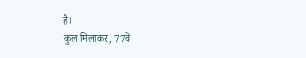है।
कुल मिलाकर, 77वें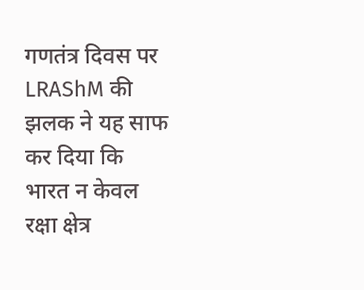गणतंत्र दिवस पर LRAShM की झलक ने यह साफ कर दिया कि भारत न केवल रक्षा क्षेत्र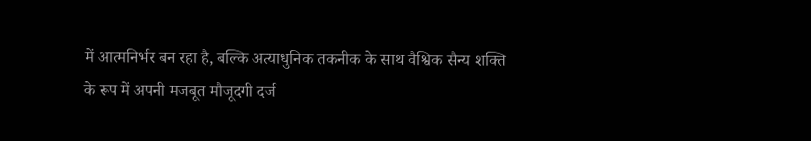में आत्मनिर्भर बन रहा है, बल्कि अत्याधुनिक तकनीक के साथ वैश्विक सैन्य शक्ति के रूप में अपनी मजबूत मौजूदगी दर्ज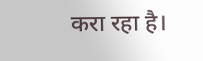करा रहा है।